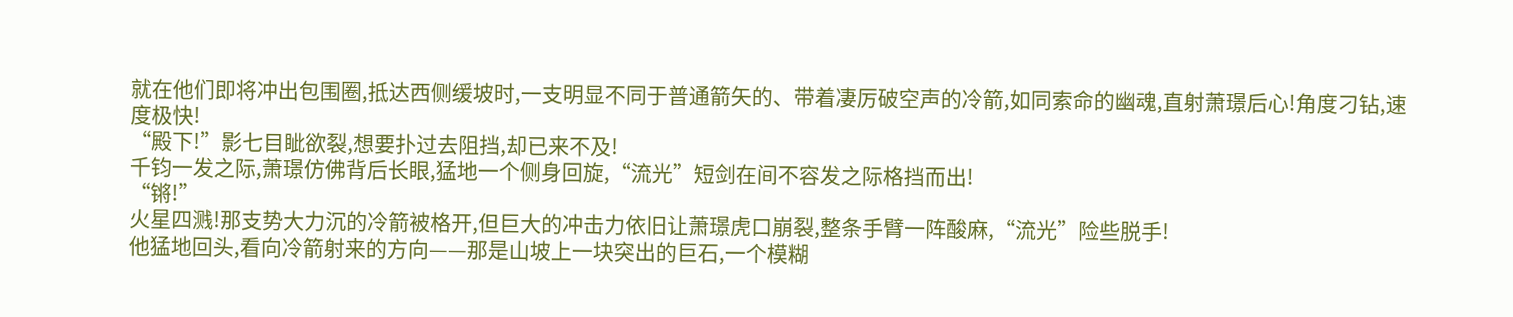就在他们即将冲出包围圈,抵达西侧缓坡时,一支明显不同于普通箭矢的、带着凄厉破空声的冷箭,如同索命的幽魂,直射萧璟后心!角度刁钻,速度极快!
“殿下!”影七目眦欲裂,想要扑过去阻挡,却已来不及!
千钧一发之际,萧璟仿佛背后长眼,猛地一个侧身回旋,“流光”短剑在间不容发之际格挡而出!
“锵!”
火星四溅!那支势大力沉的冷箭被格开,但巨大的冲击力依旧让萧璟虎口崩裂,整条手臂一阵酸麻,“流光”险些脱手!
他猛地回头,看向冷箭射来的方向——那是山坡上一块突出的巨石,一个模糊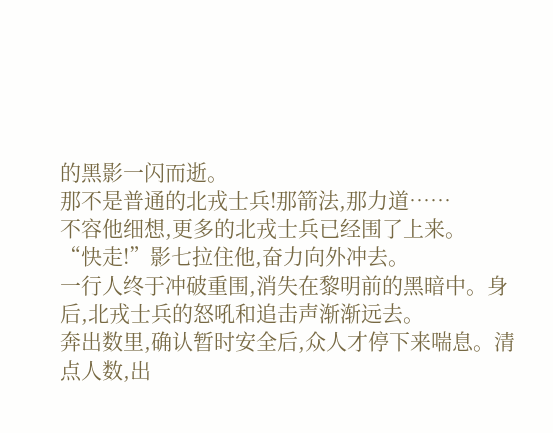的黑影一闪而逝。
那不是普通的北戎士兵!那箭法,那力道……
不容他细想,更多的北戎士兵已经围了上来。
“快走!”影七拉住他,奋力向外冲去。
一行人终于冲破重围,消失在黎明前的黑暗中。身后,北戎士兵的怒吼和追击声渐渐远去。
奔出数里,确认暂时安全后,众人才停下来喘息。清点人数,出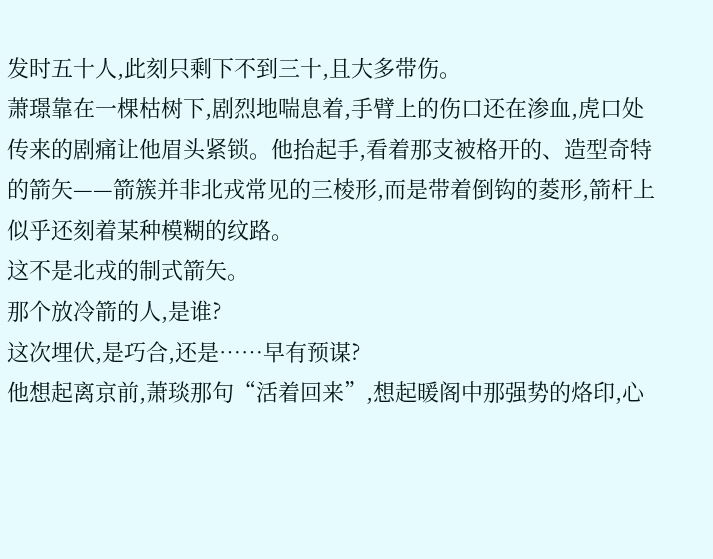发时五十人,此刻只剩下不到三十,且大多带伤。
萧璟靠在一棵枯树下,剧烈地喘息着,手臂上的伤口还在渗血,虎口处传来的剧痛让他眉头紧锁。他抬起手,看着那支被格开的、造型奇特的箭矢——箭簇并非北戎常见的三棱形,而是带着倒钩的菱形,箭杆上似乎还刻着某种模糊的纹路。
这不是北戎的制式箭矢。
那个放冷箭的人,是谁?
这次埋伏,是巧合,还是……早有预谋?
他想起离京前,萧琰那句“活着回来”,想起暖阁中那强势的烙印,心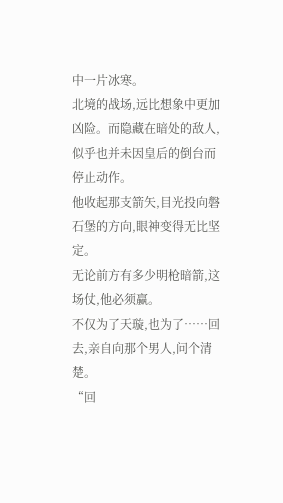中一片冰寒。
北境的战场,远比想象中更加凶险。而隐藏在暗处的敌人,似乎也并未因皇后的倒台而停止动作。
他收起那支箭矢,目光投向磐石堡的方向,眼神变得无比坚定。
无论前方有多少明枪暗箭,这场仗,他必须赢。
不仅为了天璇,也为了……回去,亲自向那个男人,问个清楚。
“回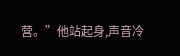营。”他站起身,声音冷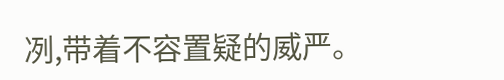冽,带着不容置疑的威严。